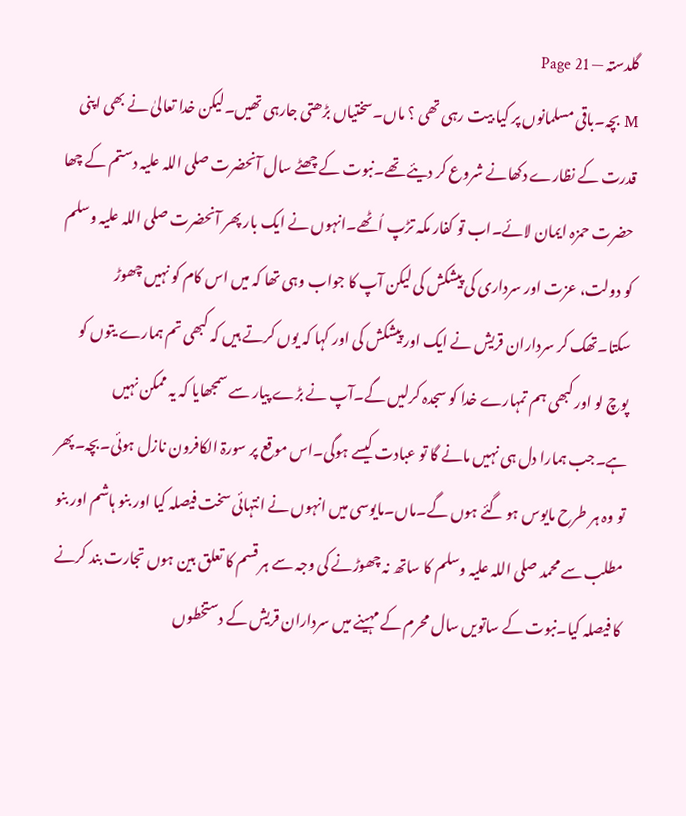گلدستہ — Page 21
M بچہ۔باقی مسلمانوں پر کیا بیت رہی تھی ؟ ماں۔سختیاں بڑھتی جارہی تھیں۔لیکن خدا تعالیٰ نے بھی اپنی قدرت کے نظارے دکھانے شروع کر دیئے تھے۔نبوت کے چھٹے سال آنحضرت صلی اللہ علیہ دستم کے چھا حضرت حمزہ ایمان لائے۔اب تو کفار مکہ تڑپ اُٹھے۔انہوں نے ایک بار پھر آنحضرت صلی اللہ علیہ وسلم کو دولت، عزت اور سرداری کی پیشکش کی لیکن آپ کا جواب وہی تھا کہ میں اس کام کو نہیں چھوڑ سکتا۔تھک کر سرداران قریش نے ایک اور پیشکش کی اور کہا کہ یوں کرتے ہیں کہ کبھی تم ہمارے یتوں کو پوچ لو اور کبھی ہم تمہارے خدا کو سجدہ کرلیں گے۔آپ نے بڑے پیار سے سمجھایا کہ یہ ممکن نہیں ہے۔جب ہمارا دل ہی نہیں مانے گا تو عبادت کیسے ہوگی۔اس موقع پر سورۃ الکافرون نازل ہوئی۔بچہ۔پھر تو وہ ہر طرح مایوس ہو گئے ہوں گے۔ماں۔مایوسی میں انہوں نے انتہائی سخت فیصلہ کیا اور بنو ہاشم اور بنو مطلب سے محمد صلی اللہ علیہ وسلم کا ساتھ نہ چھوڑنے کی وجہ سے ہر قسم کا تعلق بین ہوں تجارت بند کرنے کا فیصلہ کیا۔نبوت کے ساتویں سال محرم کے مہینے میں سرداران قریش کے دستخطوں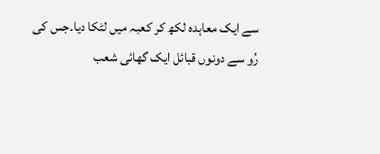سے ایک معاہدہ لکھ کر کعبہ میں لٹکا دیا۔جس کی رُو سے دونوں قبائل ایک گھائی شعب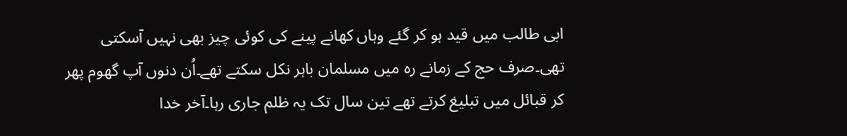ابی طالب میں قید ہو کر گئے وہاں کھانے پینے کی کوئی چیز بھی نہیں آسکتی تھی۔صرف حج کے زمانے ره میں مسلمان باہر نکل سکتے تھے۔اُن دنوں آپ گھوم پھر کر قبائل میں تبلیغ کرتے تھے تین سال تک یہ ظلم جاری رہا۔آخر خدا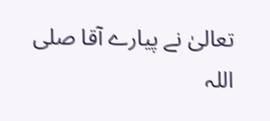تعالیٰ نے پیارے آقا صلی اللہ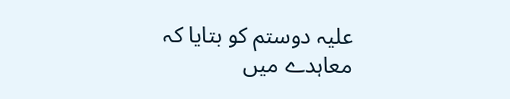علیہ دوستم کو بتایا کہ معاہدے میں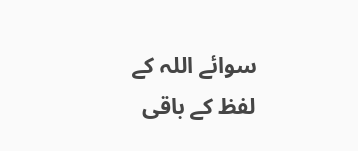سوائے اللہ کے لفظ کے باقی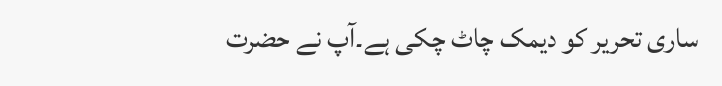ساری تحریر کو دیمک چاٹ چکی ہے۔آپ نے حضرت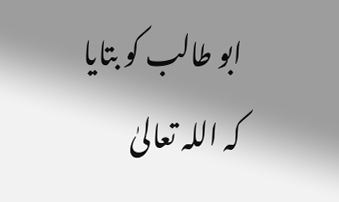ابو طالب کو بتایا کہ اللہ تعالیٰ